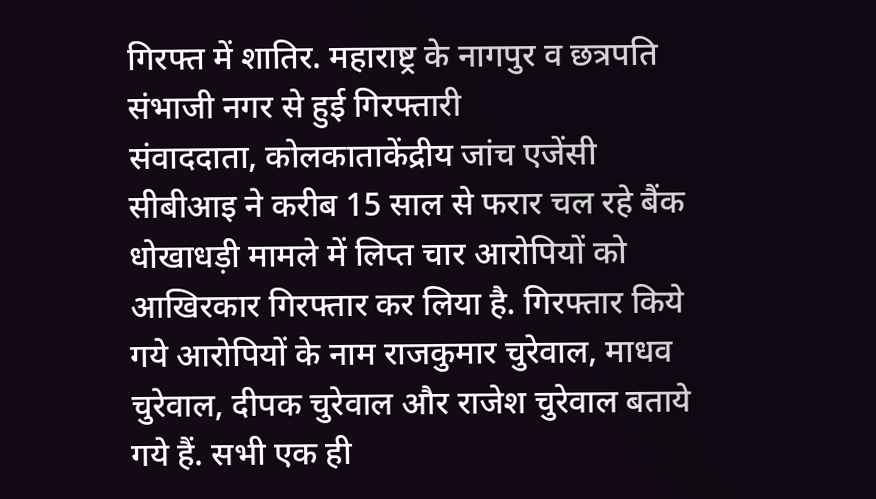गिरफ्त में शातिर. महाराष्ट्र के नागपुर व छत्रपति संभाजी नगर से हुई गिरफ्तारी
संवाददाता, कोलकाताकेंद्रीय जांच एजेंसी सीबीआइ ने करीब 15 साल से फरार चल रहे बैंक धोखाधड़ी मामले में लिप्त चार आरोपियों को आखिरकार गिरफ्तार कर लिया है. गिरफ्तार किये गये आरोपियों के नाम राजकुमार चुरेवाल, माधव चुरेवाल, दीपक चुरेवाल और राजेश चुरेवाल बताये गये हैं. सभी एक ही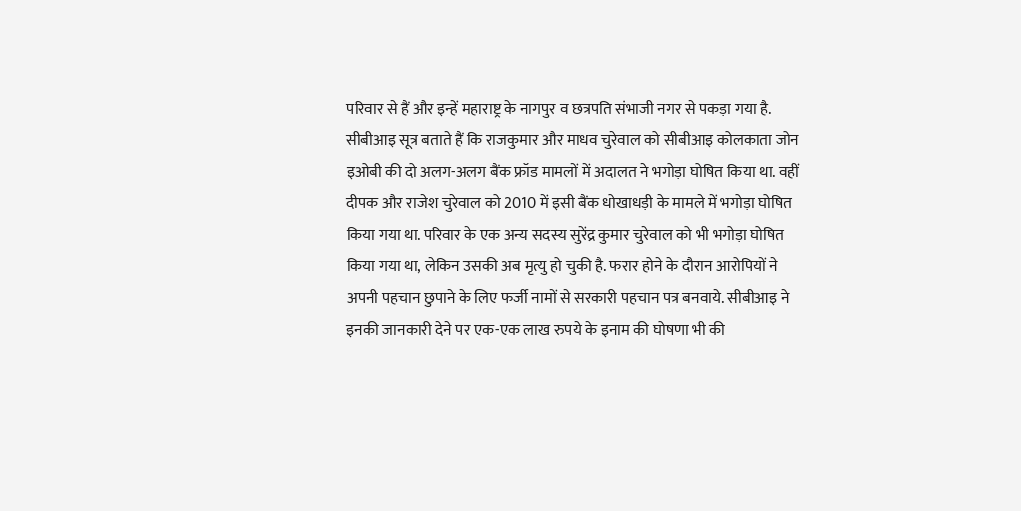परिवार से हैं और इन्हें महाराष्ट्र के नागपुर व छत्रपति संभाजी नगर से पकड़ा गया है. सीबीआइ सूत्र बताते हैं कि राजकुमार और माधव चुरेवाल को सीबीआइ कोलकाता जोन इओबी की दो अलग-अलग बैंक फ्रॉड मामलों में अदालत ने भगोड़ा घोषित किया था. वहीं दीपक और राजेश चुरेवाल को 2010 में इसी बैंक धोखाधड़ी के मामले में भगोड़ा घोषित किया गया था. परिवार के एक अन्य सदस्य सुरेंद्र कुमार चुरेवाल को भी भगोड़ा घोषित किया गया था, लेकिन उसकी अब मृत्यु हो चुकी है. फरार होने के दौरान आरोपियों ने अपनी पहचान छुपाने के लिए फर्जी नामों से सरकारी पहचान पत्र बनवाये. सीबीआइ ने इनकी जानकारी देने पर एक-एक लाख रुपये के इनाम की घोषणा भी की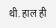थी. हाल ही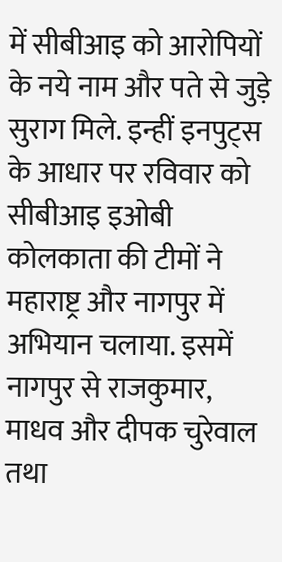में सीबीआइ को आरोपियों के नये नाम और पते से जुड़े सुराग मिले. इन्हीं इनपुट्स के आधार पर रविवार को सीबीआइ इओबी कोलकाता की टीमों ने महाराष्ट्र और नागपुर में अभियान चलाया. इसमें नागपुर से राजकुमार, माधव और दीपक चुरेवाल तथा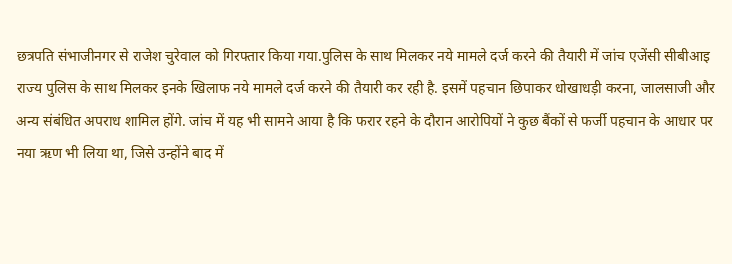छत्रपति संभाजीनगर से राजेश चुरेवाल को गिरफ्तार किया गया.पुलिस के साथ मिलकर नये मामले दर्ज करने की तैयारी में जांच एजेंसी सीबीआइ
राज्य पुलिस के साथ मिलकर इनके खिलाफ नये मामले दर्ज करने की तैयारी कर रही है. इसमें पहचान छिपाकर धोखाधड़ी करना, जालसाजी और अन्य संबंधित अपराध शामिल होंगे. जांच में यह भी सामने आया है कि फरार रहने के दौरान आरोपियों ने कुछ बैंकों से फर्जी पहचान के आधार पर नया ऋण भी लिया था, जिसे उन्होंने बाद में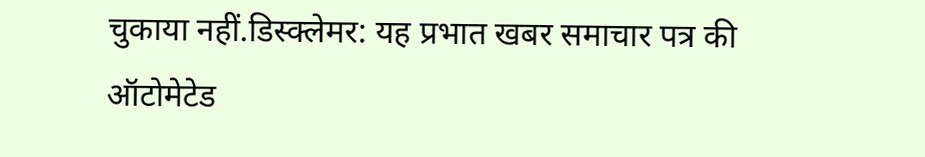चुकाया नहीं.डिस्क्लेमर: यह प्रभात खबर समाचार पत्र की ऑटोमेटेड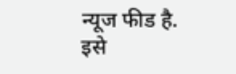न्यूज फीड है. इसे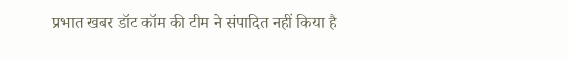प्रभात खबर डॉट कॉम की टीम ने संपादित नहीं किया है